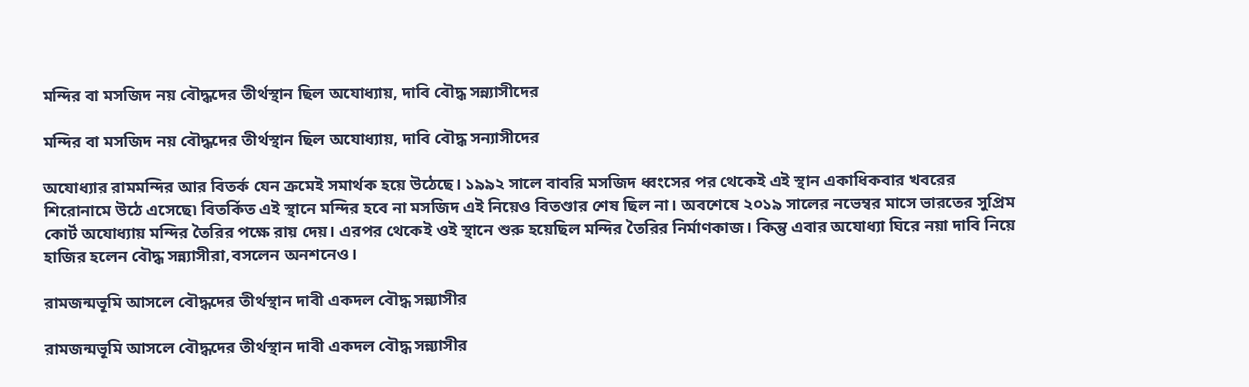মন্দির বা মসজিদ নয় বৌদ্ধদের তীর্থস্থান ছিল অযোধ্যায়, দাবি বৌদ্ধ সন্ন্যাসীদের

মন্দির বা মসজিদ নয় বৌদ্ধদের তীর্থস্থান ছিল অযোধ্যায়, দাবি বৌদ্ধ সন্যাসীদের

অযোধ্যার রামমন্দির আর বিতর্ক যেন ক্রমেই সমার্থক হয়ে উঠেছে। ১৯৯২ সালে বাবরি মসজিদ ধ্বংসের পর থেকেই এই স্থান একাধিকবার খবরের শিরোনামে উঠে এসেছে৷ বিতর্কিত এই স্থানে মন্দির হবে না মসজিদ এই নিয়েও বিতণ্ডার শেষ ছিল না। অবশেষে ২০১৯ সালের নভেম্বর মাসে ভারতের সুপ্রিম কোর্ট অযোধ্যায় মন্দির তৈরির পক্ষে রায় দেয়। এরপর থেকেই ওই স্থানে শুরু হয়েছিল মন্দির তৈরির নির্মাণকাজ। কিন্তু এবার অযোধ্যা ঘিরে নয়া দাবি নিয়ে হাজির হলেন বৌদ্ধ সন্ন্যাসীরা,বসলেন অনশনেও।

রামজন্মভূমি আসলে বৌদ্ধদের তীর্থস্থান দাবী একদল বৌদ্ধ সন্ন্যাসীর

রামজন্মভূমি আসলে বৌদ্ধদের তীর্থস্থান দাবী একদল বৌদ্ধ সন্ন্যাসীর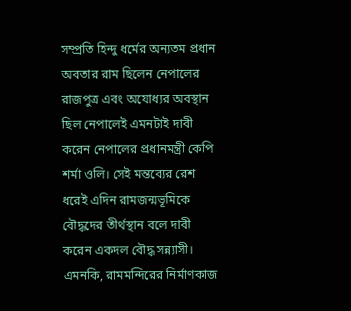সম্প্রতি হিন্দু ধর্মের অন্যতম প্রধান অবতার রাম ছিলেন নেপালের রাজপুত্র এবং অযোধ্যর অবস্থান ছিল নেপালেই এমনটাই দাবী করেন নেপালের প্রধানমন্ত্রী কেপি শর্মা ওলি। সেই মন্তব্যের রেশ ধরেই এদিন রামজন্মভূমিকে বৌদ্ধদের তীর্থস্থান বলে দাবী করেন একদল বৌদ্ধ সন্ন্যাসী। এমনকি, রামমন্দিরের নির্মাণকাজ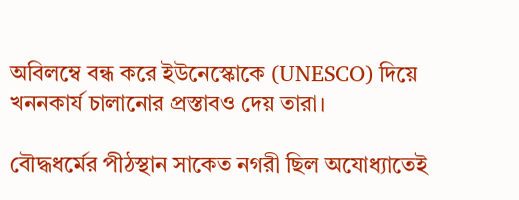অবিলম্বে বন্ধ করে ইউনেস্কোকে (UNESCO) দিয়ে খননকার্য চালানোর প্রস্তাবও দেয় তারা।

বৌদ্ধধর্মের পীঠস্থান সাকেত নগরী ছিল অযোধ্যাতেই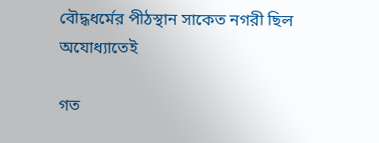বৌদ্ধধর্মের পীঠস্থান সাকেত নগরী ছিল অযোধ্যাতেই

গত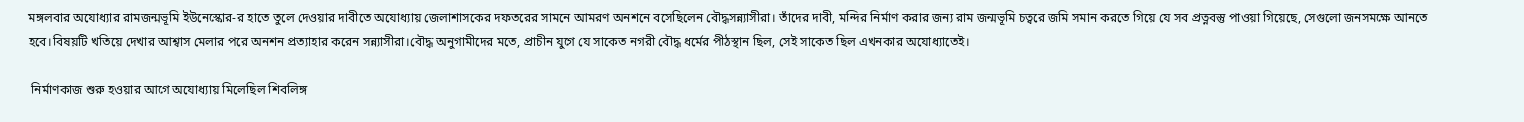মঙ্গলবার অযোধ্যার রামজন্মভূমি ইউনেস্কোর-র হাতে তুলে দেওয়ার দাবীতে অযোধ্যায় জেলাশাসকের দফতরের সামনে আমরণ অনশনে বসেছিলেন বৌদ্ধসন্ন্যাসীরা। তাঁদের দাবী, মন্দির নির্মাণ করার জন্য রাম জন্মভূমি চত্বরে জমি সমান করতে গিয়ে যে সব প্রত্নবস্তু পাওয়া গিয়েছে, সেগুলো জনসমক্ষে আনতে হবে।বিষয়টি খতিয়ে দেখার আশ্বাস মেলার পরে অনশন প্রত্যাহার করেন সন্ন্যাসীরা।বৌদ্ধ অনুগামীদের মতে, প্রাচীন যুগে যে সাকেত নগরী বৌদ্ধ ধর্মের পীঠস্থান ছিল, সেই সাকেত ছিল এখনকার অযোধ্যাতেই।

 নির্মাণকাজ শুরু হওয়ার আগে অযোধ্যায় মিলেছিল শিবলিঙ্গ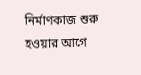নির্মাণকাজ শুরু হওয়ার আগে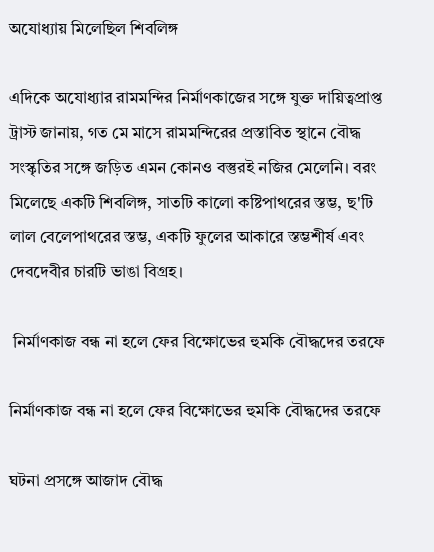অযোধ্যায় মিলেছিল শিবলিঙ্গ

এদিকে অযোধ্যার রামমন্দির নির্মাণকাজের সঙ্গে যুক্ত দায়িত্বপ্রাপ্ত ট্রাস্ট জানায়, গত মে মাসে রামমন্দিরের প্রস্তাবিত স্থানে বৌদ্ধ সংস্কৃতির সঙ্গে জড়িত এমন কোনও বস্তুরই নজির মেলেনি। বরং মিলেছে একটি শিবলিঙ্গ, সাতটি কালো কষ্টিপাথরের স্তম্ভ, ছ'টি লাল বেলেপাথরের স্তম্ভ, একটি ফুলের আকারে স্তম্ভশীর্ষ এবং দেবদেবীর চারটি ভাঙা বিগ্রহ।

 নির্মাণকাজ বন্ধ না হলে ফের বিক্ষোভের হুমকি বৌদ্ধদের তরফে

নির্মাণকাজ বন্ধ না হলে ফের বিক্ষোভের হুমকি বৌদ্ধদের তরফে

ঘটনা প্রসঙ্গে আজাদ বৌদ্ধ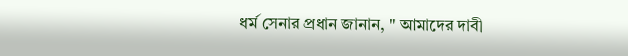ধর্ম সেনার প্রধান জানান, " আমাদের দাবী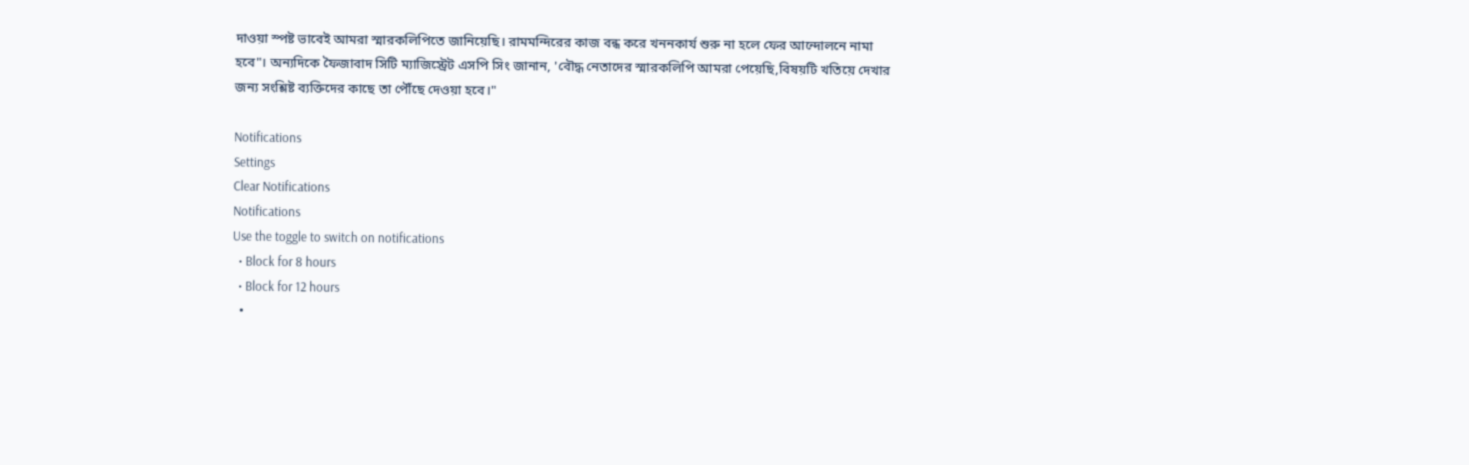দাওয়া স্পষ্ট ভাবেই আমরা স্মারকলিপিতে জানিয়েছি। রামমন্দিরের কাজ বন্ধ করে খননকার্য শুরু না হলে ফের আন্দোলনে নামা হবে"। অন্যদিকে ফৈজাবাদ সিটি ম্যাজিস্ট্রেট এসপি সিং জানান, 'বৌদ্ধ নেতাদের স্মারকলিপি আমরা পেয়েছি,বিষয়টি খতিয়ে দেখার জন্য সংশ্লিষ্ট ব্যক্তিদের কাছে তা পৌঁছে দেওয়া হবে।"

Notifications
Settings
Clear Notifications
Notifications
Use the toggle to switch on notifications
  • Block for 8 hours
  • Block for 12 hours
  •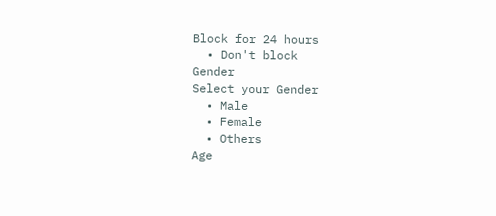Block for 24 hours
  • Don't block
Gender
Select your Gender
  • Male
  • Female
  • Others
Age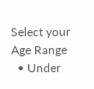Select your Age Range
  • Under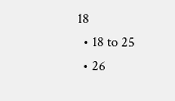18
  • 18 to 25
  • 26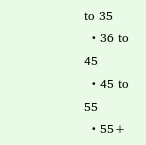to 35
  • 36 to 45
  • 45 to 55
  • 55+